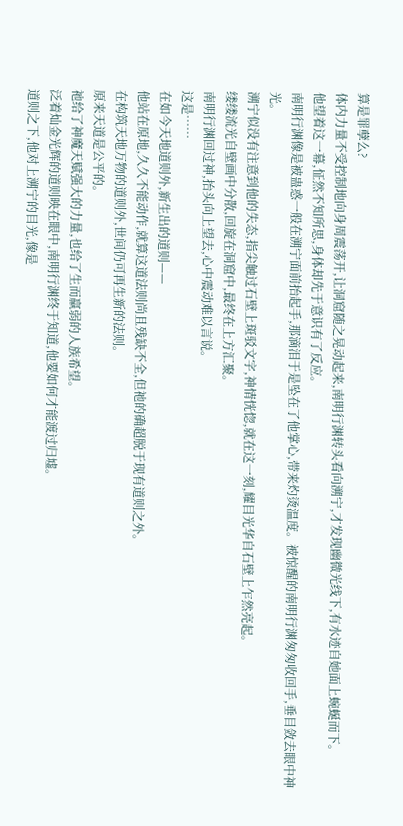算是罪孽么?
体内力量不受控制地向身周震荡开,让洞窟随之晃动起来,南明行渊转头看向溯宁,才发现幽微光线下,有水迹自她面上蜿蜒而下。
他望着这一幕,怔然不知所思,身体却先于意识有了反应。
南明行渊像是被蛊惑一般在溯宁面前抬起手,那滴泪于是坠在了他掌心,带来灼烫温度。被惊醒的南明行渊匆匆收回手,垂目敛去眼中神光。
溯宁似没有注意到他的失态,指尖触过石壁上斑驳文字,神情恍惚,就在这一刻,耀目光华自石壁上乍然亮起。
缕缕流光自壁画中分散,回旋在洞窟中,最终在上方汇聚。
南明行渊回过神,抬头向上望去,心中震动难以言说。
这是……
在如今天地道则外,新生出的道则——
他站在原地,久久不能动作,就算这道法则尚且残缺不全,但祂的确超脱于现有道则之外。
在构筑天地万物的道则外,世间仍可再生新的法则。
原来天道是公平的。
祂给了神魔天赋强大的力量,也给了生而羸弱的人族希望。
泛着灿金光辉的道则映在眼中,南明行渊终于知道,他要如何才能渡过归墟。
道则之下,他对上溯宁的目光,像是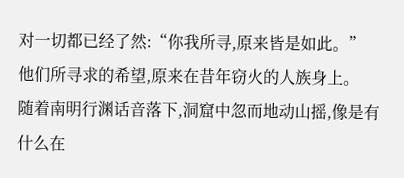对一切都已经了然:“你我所寻,原来皆是如此。”
他们所寻求的希望,原来在昔年窃火的人族身上。
随着南明行渊话音落下,洞窟中忽而地动山摇,像是有什么在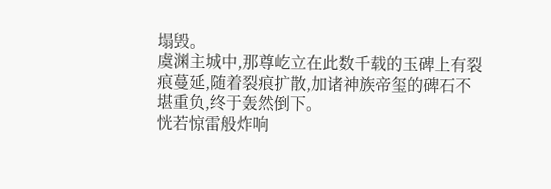塌毁。
虞渊主城中,那尊屹立在此数千载的玉碑上有裂痕蔓延,随着裂痕扩散,加诸神族帝玺的碑石不堪重负,终于轰然倒下。
恍若惊雷般炸响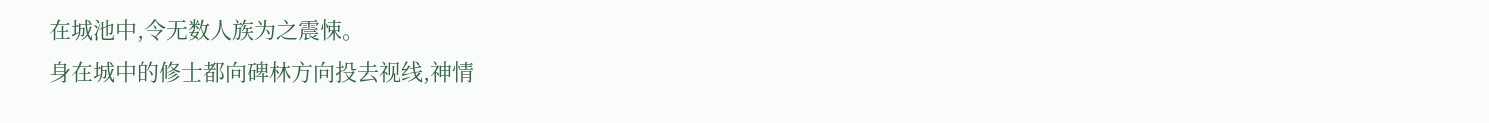在城池中,令无数人族为之震悚。
身在城中的修士都向碑林方向投去视线,神情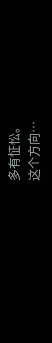多有怔忪。
这个方向…